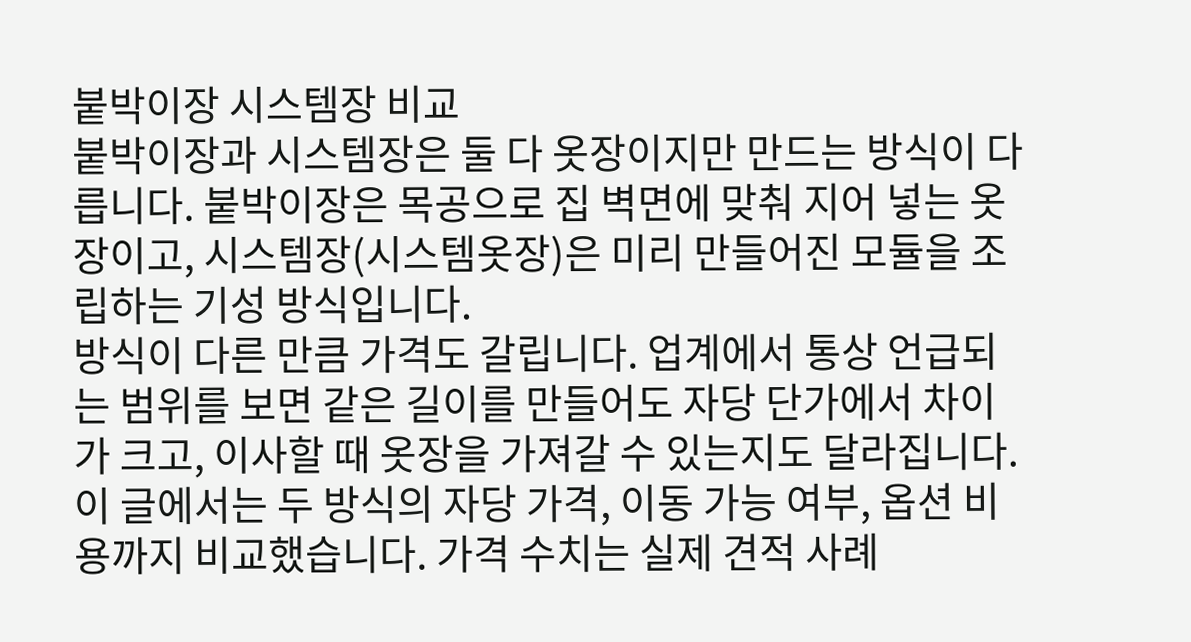붙박이장 시스템장 비교
붙박이장과 시스템장은 둘 다 옷장이지만 만드는 방식이 다릅니다. 붙박이장은 목공으로 집 벽면에 맞춰 지어 넣는 옷장이고, 시스템장(시스템옷장)은 미리 만들어진 모듈을 조립하는 기성 방식입니다.
방식이 다른 만큼 가격도 갈립니다. 업계에서 통상 언급되는 범위를 보면 같은 길이를 만들어도 자당 단가에서 차이가 크고, 이사할 때 옷장을 가져갈 수 있는지도 달라집니다.
이 글에서는 두 방식의 자당 가격, 이동 가능 여부, 옵션 비용까지 비교했습니다. 가격 수치는 실제 견적 사례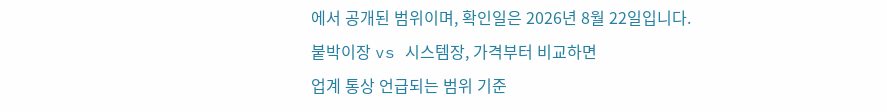에서 공개된 범위이며, 확인일은 2026년 8월 22일입니다.
붙박이장 vs 시스템장, 가격부터 비교하면
업계 통상 언급되는 범위 기준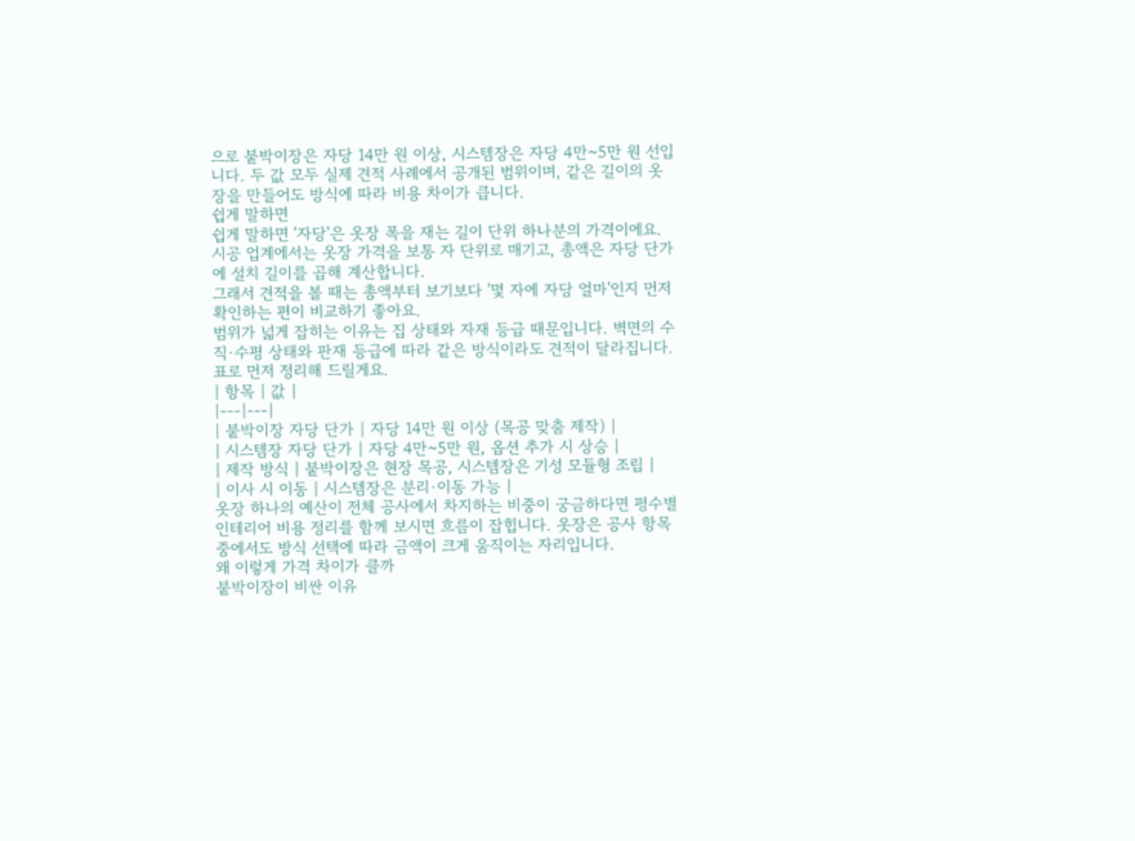으로 붙박이장은 자당 14만 원 이상, 시스템장은 자당 4만~5만 원 선입니다. 두 값 모두 실제 견적 사례에서 공개된 범위이며, 같은 길이의 옷장을 만들어도 방식에 따라 비용 차이가 큽니다.
쉽게 말하면
쉽게 말하면 '자당'은 옷장 폭을 재는 길이 단위 하나분의 가격이에요. 시공 업계에서는 옷장 가격을 보통 자 단위로 매기고, 총액은 자당 단가에 설치 길이를 곱해 계산합니다.
그래서 견적을 볼 때는 총액부터 보기보다 '몇 자에 자당 얼마'인지 먼저 확인하는 편이 비교하기 좋아요.
범위가 넓게 잡히는 이유는 집 상태와 자재 등급 때문입니다. 벽면의 수직·수평 상태와 판재 등급에 따라 같은 방식이라도 견적이 달라집니다. 표로 먼저 정리해 드릴게요.
| 항목 | 값 |
|---|---|
| 붙박이장 자당 단가 | 자당 14만 원 이상 (목공 맞춤 제작) |
| 시스템장 자당 단가 | 자당 4만~5만 원, 옵션 추가 시 상승 |
| 제작 방식 | 붙박이장은 현장 목공, 시스템장은 기성 모듈형 조립 |
| 이사 시 이동 | 시스템장은 분리·이동 가능 |
옷장 하나의 예산이 전체 공사에서 차지하는 비중이 궁금하다면 평수별 인테리어 비용 정리를 함께 보시면 흐름이 잡힙니다. 옷장은 공사 항목 중에서도 방식 선택에 따라 금액이 크게 움직이는 자리입니다.
왜 이렇게 가격 차이가 클까
붙박이장이 비싼 이유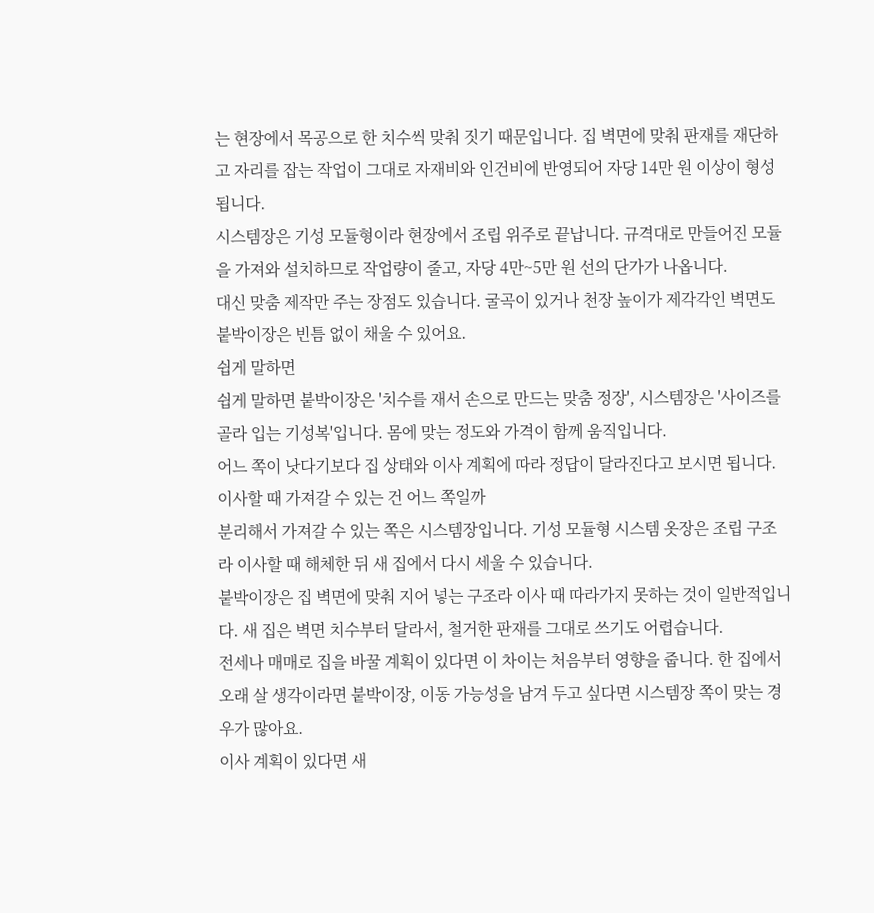는 현장에서 목공으로 한 치수씩 맞춰 짓기 때문입니다. 집 벽면에 맞춰 판재를 재단하고 자리를 잡는 작업이 그대로 자재비와 인건비에 반영되어 자당 14만 원 이상이 형성됩니다.
시스템장은 기성 모듈형이라 현장에서 조립 위주로 끝납니다. 규격대로 만들어진 모듈을 가져와 설치하므로 작업량이 줄고, 자당 4만~5만 원 선의 단가가 나옵니다.
대신 맞춤 제작만 주는 장점도 있습니다. 굴곡이 있거나 천장 높이가 제각각인 벽면도 붙박이장은 빈틈 없이 채울 수 있어요.
쉽게 말하면
쉽게 말하면 붙박이장은 '치수를 재서 손으로 만드는 맞춤 정장', 시스템장은 '사이즈를 골라 입는 기성복'입니다. 몸에 맞는 정도와 가격이 함께 움직입니다.
어느 쪽이 낫다기보다 집 상태와 이사 계획에 따라 정답이 달라진다고 보시면 됩니다.
이사할 때 가져갈 수 있는 건 어느 쪽일까
분리해서 가져갈 수 있는 쪽은 시스템장입니다. 기성 모듈형 시스템 옷장은 조립 구조라 이사할 때 해체한 뒤 새 집에서 다시 세울 수 있습니다.
붙박이장은 집 벽면에 맞춰 지어 넣는 구조라 이사 때 따라가지 못하는 것이 일반적입니다. 새 집은 벽면 치수부터 달라서, 철거한 판재를 그대로 쓰기도 어렵습니다.
전세나 매매로 집을 바꿀 계획이 있다면 이 차이는 처음부터 영향을 줍니다. 한 집에서 오래 살 생각이라면 붙박이장, 이동 가능성을 남겨 두고 싶다면 시스템장 쪽이 맞는 경우가 많아요.
이사 계획이 있다면 새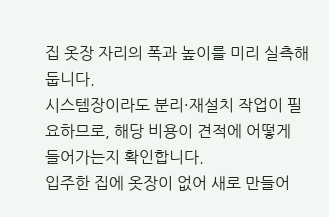집 옷장 자리의 폭과 높이를 미리 실측해 둡니다.
시스템장이라도 분리·재설치 작업이 필요하므로, 해당 비용이 견적에 어떻게 들어가는지 확인합니다.
입주한 집에 옷장이 없어 새로 만들어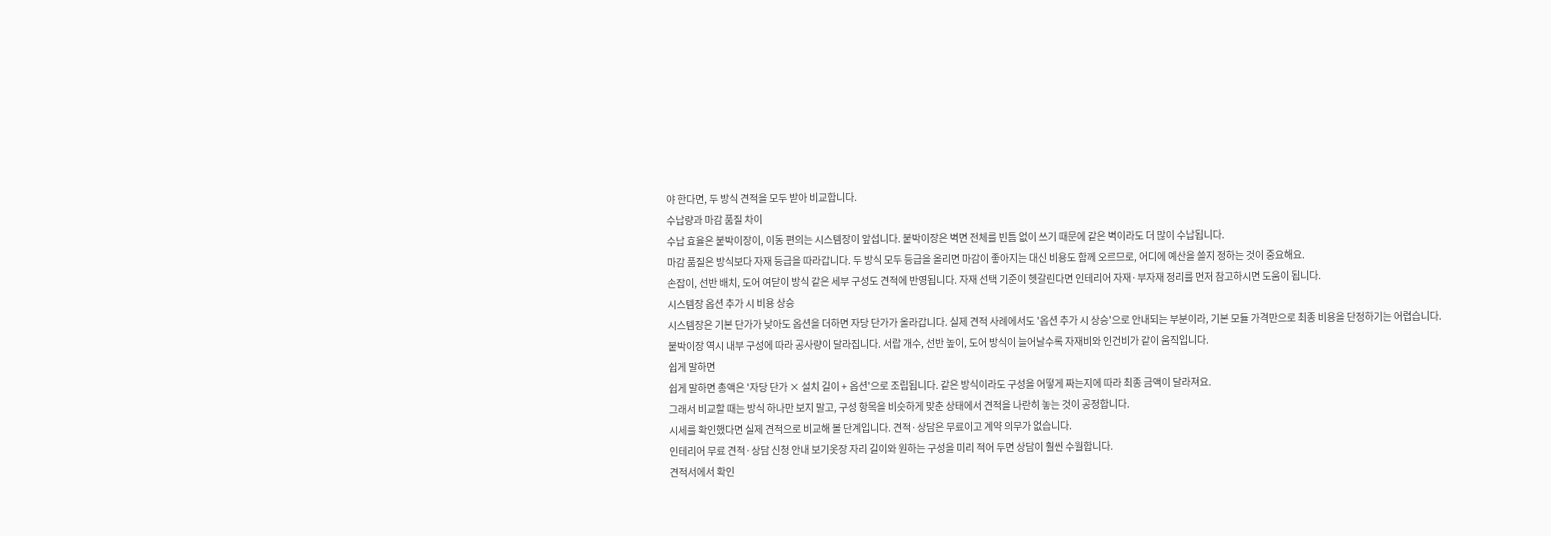야 한다면, 두 방식 견적을 모두 받아 비교합니다.
수납량과 마감 품질 차이
수납 효율은 붙박이장이, 이동 편의는 시스템장이 앞섭니다. 붙박이장은 벽면 전체를 빈틈 없이 쓰기 때문에 같은 벽이라도 더 많이 수납됩니다.
마감 품질은 방식보다 자재 등급을 따라갑니다. 두 방식 모두 등급을 올리면 마감이 좋아지는 대신 비용도 함께 오르므로, 어디에 예산을 쓸지 정하는 것이 중요해요.
손잡이, 선반 배치, 도어 여닫이 방식 같은 세부 구성도 견적에 반영됩니다. 자재 선택 기준이 헷갈린다면 인테리어 자재·부자재 정리를 먼저 참고하시면 도움이 됩니다.
시스템장 옵션 추가 시 비용 상승
시스템장은 기본 단가가 낮아도 옵션을 더하면 자당 단가가 올라갑니다. 실제 견적 사례에서도 '옵션 추가 시 상승'으로 안내되는 부분이라, 기본 모듈 가격만으로 최종 비용을 단정하기는 어렵습니다.
붙박이장 역시 내부 구성에 따라 공사량이 달라집니다. 서랍 개수, 선반 높이, 도어 방식이 늘어날수록 자재비와 인건비가 같이 움직입니다.
쉽게 말하면
쉽게 말하면 총액은 '자당 단가 × 설치 길이 + 옵션'으로 조립됩니다. 같은 방식이라도 구성을 어떻게 짜는지에 따라 최종 금액이 달라져요.
그래서 비교할 때는 방식 하나만 보지 말고, 구성 항목을 비슷하게 맞춘 상태에서 견적을 나란히 놓는 것이 공정합니다.
시세를 확인했다면 실제 견적으로 비교해 볼 단계입니다. 견적·상담은 무료이고 계약 의무가 없습니다.
인테리어 무료 견적·상담 신청 안내 보기옷장 자리 길이와 원하는 구성을 미리 적어 두면 상담이 훨씬 수월합니다.
견적서에서 확인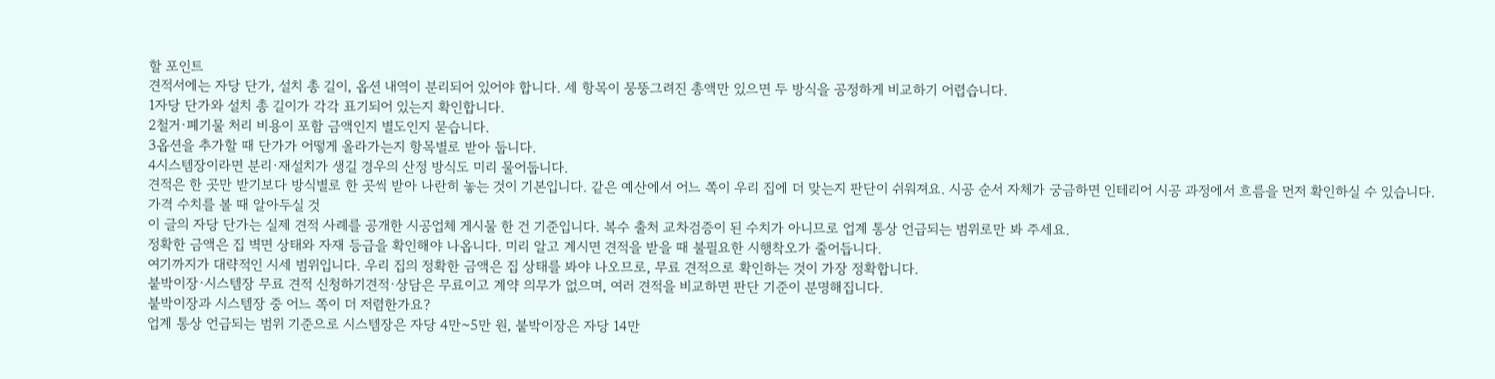할 포인트
견적서에는 자당 단가, 설치 총 길이, 옵션 내역이 분리되어 있어야 합니다. 세 항목이 뭉뚱그려진 총액만 있으면 두 방식을 공정하게 비교하기 어렵습니다.
1자당 단가와 설치 총 길이가 각각 표기되어 있는지 확인합니다.
2철거·폐기물 처리 비용이 포함 금액인지 별도인지 묻습니다.
3옵션을 추가할 때 단가가 어떻게 올라가는지 항목별로 받아 둡니다.
4시스템장이라면 분리·재설치가 생길 경우의 산정 방식도 미리 물어둡니다.
견적은 한 곳만 받기보다 방식별로 한 곳씩 받아 나란히 놓는 것이 기본입니다. 같은 예산에서 어느 쪽이 우리 집에 더 맞는지 판단이 쉬워져요. 시공 순서 자체가 궁금하면 인테리어 시공 과정에서 흐름을 먼저 확인하실 수 있습니다.
가격 수치를 볼 때 알아두실 것
이 글의 자당 단가는 실제 견적 사례를 공개한 시공업체 게시물 한 건 기준입니다. 복수 출처 교차검증이 된 수치가 아니므로 업계 통상 언급되는 범위로만 봐 주세요.
정확한 금액은 집 벽면 상태와 자재 등급을 확인해야 나옵니다. 미리 알고 계시면 견적을 받을 때 불필요한 시행착오가 줄어듭니다.
여기까지가 대략적인 시세 범위입니다. 우리 집의 정확한 금액은 집 상태를 봐야 나오므로, 무료 견적으로 확인하는 것이 가장 정확합니다.
붙박이장·시스템장 무료 견적 신청하기견적·상담은 무료이고 계약 의무가 없으며, 여러 견적을 비교하면 판단 기준이 분명해집니다.
붙박이장과 시스템장 중 어느 쪽이 더 저렴한가요?
업계 통상 언급되는 범위 기준으로 시스템장은 자당 4만~5만 원, 붙박이장은 자당 14만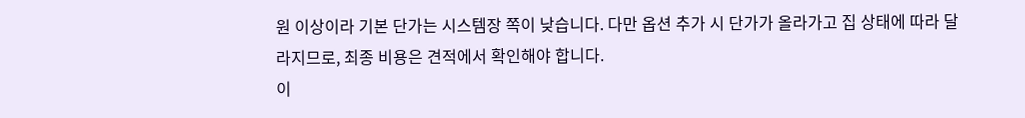원 이상이라 기본 단가는 시스템장 쪽이 낮습니다. 다만 옵션 추가 시 단가가 올라가고 집 상태에 따라 달라지므로, 최종 비용은 견적에서 확인해야 합니다.
이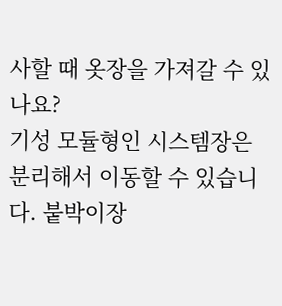사할 때 옷장을 가져갈 수 있나요?
기성 모듈형인 시스템장은 분리해서 이동할 수 있습니다. 붙박이장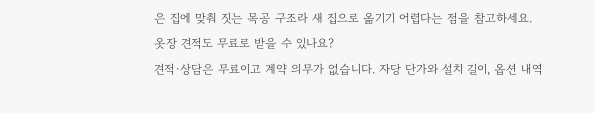은 집에 맞춰 짓는 목공 구조라 새 집으로 옮기기 어렵다는 점을 참고하세요.
옷장 견적도 무료로 받을 수 있나요?
견적·상담은 무료이고 계약 의무가 없습니다. 자당 단가와 설치 길이, 옵션 내역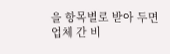을 항목별로 받아 두면 업체 간 비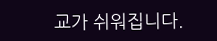교가 쉬워집니다.